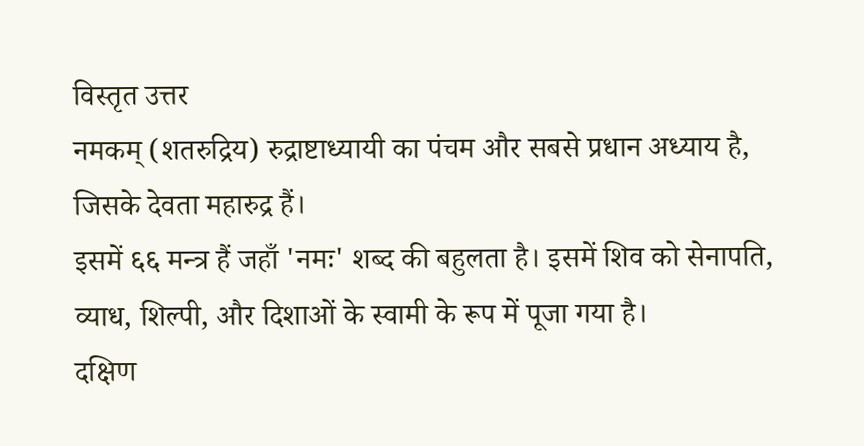विस्तृत उत्तर
नमकम् (शतरुद्रिय) रुद्राष्टाध्यायी का पंचम और सबसे प्रधान अध्याय है, जिसके देवता महारुद्र हैं।
इसमें ६६ मन्त्र हैं जहाँ 'नमः' शब्द की बहुलता है। इसमें शिव को सेनापति, व्याध, शिल्पी, और दिशाओं के स्वामी के रूप में पूजा गया है।
दक्षिण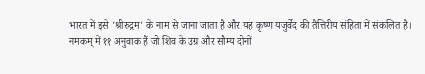भारत में इसे 'श्रीरुद्रम' के नाम से जाना जाता है और यह कृष्ण यजुर्वेद की तैत्तिरीय संहिता में संकलित है। नमकम् में ११ अनुवाक हैं जो शिव के उग्र और सौम्य दोनों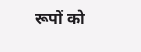रूपों को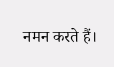नमन करते हैं।